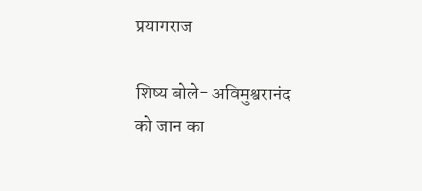प्रयागराज

शिष्य बोले- अविमुश्वरानंद को जान का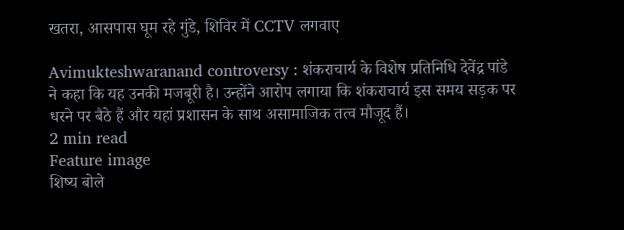खतरा, आसपास घूम रहे गुंडे, शिविर में CCTV लगवाए

Avimukteshwaranand controversy : शंकराचार्य के विशेष प्रतिनिधि देवेंद्र पांडे ने कहा कि यह उनकी मजबूरी है। उन्होंने आरोप लगाया कि शंकराचार्य इस समय सड़क पर धरने पर बैठे हैं और यहां प्रशासन के साथ असामाजिक तत्व मौजूद हैं।
2 min read
Feature image
शिष्य बोले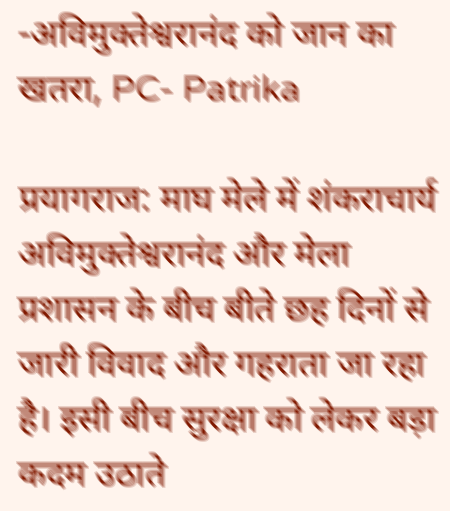-अविमुक्तेश्वरानंद को जान का खतरा, PC- Patrika

प्रयागराज: माघ मेले में शंकराचार्य अविमुक्तेश्वरानंद और मेला प्रशासन के बीच बीते छह दिनों से जारी विवाद और गहराता जा रहा है। इसी बीच सुरक्षा को लेकर बड़ा कदम उठाते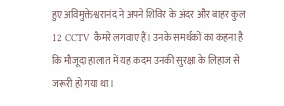हुए अविमुक्तेश्वरानंद ने अपने शिविर के अंदर और बाहर कुल 12 CCTV कैमरे लगवाए हैं। उनके समर्थकों का कहना है कि मौजूदा हालात में यह कदम उनकी सुरक्षा के लिहाज से जरूरी हो गया था।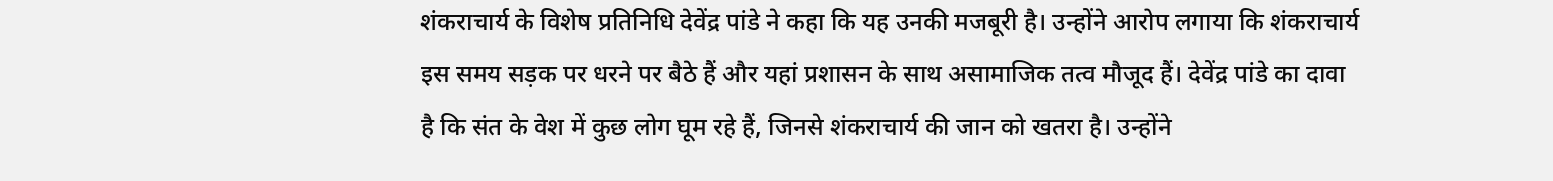शंकराचार्य के विशेष प्रतिनिधि देवेंद्र पांडे ने कहा कि यह उनकी मजबूरी है। उन्होंने आरोप लगाया कि शंकराचार्य इस समय सड़क पर धरने पर बैठे हैं और यहां प्रशासन के साथ असामाजिक तत्व मौजूद हैं। देवेंद्र पांडे का दावा है कि संत के वेश में कुछ लोग घूम रहे हैं, जिनसे शंकराचार्य की जान को खतरा है। उन्होंने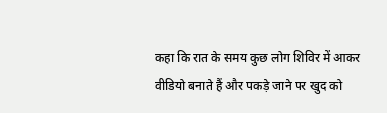कहा कि रात के समय कुछ लोग शिविर में आकर वीडियो बनाते हैं और पकड़े जाने पर खुद को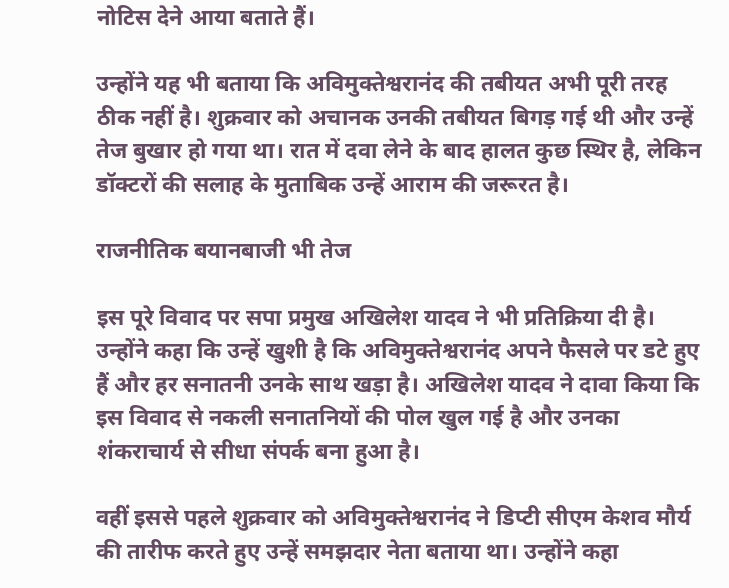नोटिस देने आया बताते हैं।

उन्होंने यह भी बताया कि अविमुक्तेश्वरानंद की तबीयत अभी पूरी तरह ठीक नहीं है। शुक्रवार को अचानक उनकी तबीयत बिगड़ गई थी और उन्हें तेज बुखार हो गया था। रात में दवा लेने के बाद हालत कुछ स्थिर है, लेकिन डॉक्टरों की सलाह के मुताबिक उन्हें आराम की जरूरत है।

राजनीतिक बयानबाजी भी तेज

इस पूरे विवाद पर सपा प्रमुख अखिलेश यादव ने भी प्रतिक्रिया दी है। उन्होंने कहा कि उन्हें खुशी है कि अविमुक्तेश्वरानंद अपने फैसले पर डटे हुए हैं और हर सनातनी उनके साथ खड़ा है। अखिलेश यादव ने दावा किया कि इस विवाद से नकली सनातनियों की पोल खुल गई है और उनका शंकराचार्य से सीधा संपर्क बना हुआ है।

वहीं इससे पहले शुक्रवार को अविमुक्तेश्वरानंद ने डिप्टी सीएम केशव मौर्य की तारीफ करते हुए उन्हें समझदार नेता बताया था। उन्होंने कहा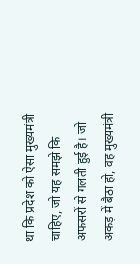था कि प्रदेश को ऐसा मुख्यमंत्री चाहिए, जो यह समझे कि अफसरों से गलती हुई है। जो अकड़ में बैठा हो, वह मुख्यमंत्री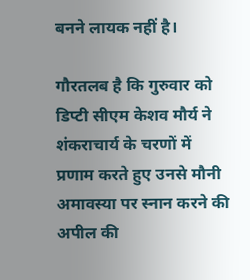बनने लायक नहीं है।

गौरतलब है कि गुरुवार को डिप्टी सीएम केशव मौर्य ने शंकराचार्य के चरणों में प्रणाम करते हुए उनसे मौनी अमावस्या पर स्नान करने की अपील की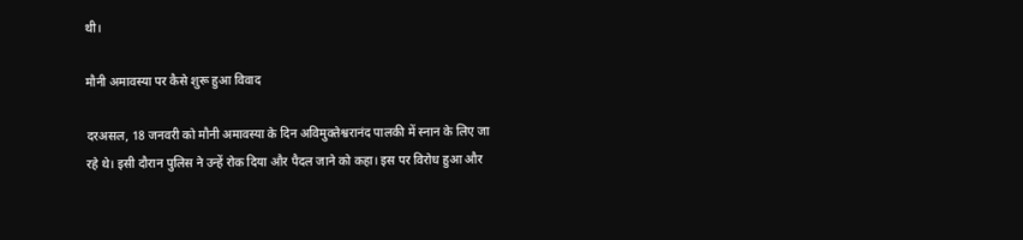थी।

मौनी अमावस्या पर कैसे शुरू हुआ विवाद

दरअसल, 18 जनवरी को मौनी अमावस्या के दिन अविमुक्तेश्वरानंद पालकी में स्नान के लिए जा रहे थे। इसी दौरान पुलिस ने उन्हें रोक दिया और पैदल जाने को कहा। इस पर विरोध हुआ और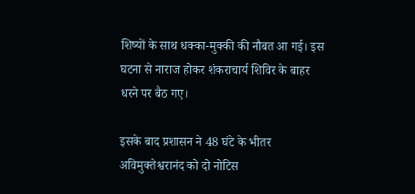शिष्यों के साथ धक्का-मुक्की की नौबत आ गई। इस घटना से नाराज होकर शंकराचार्य शिविर के बाहर धरने पर बैठ गए।

इसके बाद प्रशासन ने 48 घंटे के भीतर अविमुक्तेश्वरानंद को दो नोटिस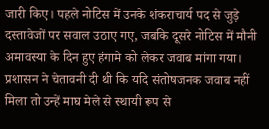जारी किए। पहले नोटिस में उनके शंकराचार्य पद से जुड़े दस्तावेजों पर सवाल उठाए गए, जबकि दूसरे नोटिस में मौनी अमावस्या के दिन हुए हंगामे को लेकर जवाब मांगा गया। प्रशासन ने चेतावनी दी थी कि यदि संतोषजनक जवाब नहीं मिला तो उन्हें माघ मेले से स्थायी रूप से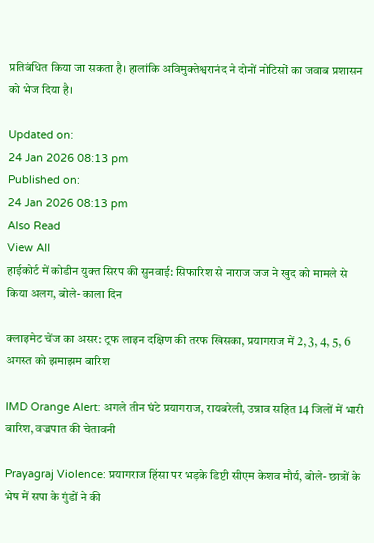प्रतिबंधित किया जा सकता है। हालांकि अविमुक्तेश्वरानंद ने दोनों नोटिसों का जवाब प्रशासन को भेज दिया है।

Updated on:
24 Jan 2026 08:13 pm
Published on:
24 Jan 2026 08:13 pm
Also Read
View All
हाईकोर्ट में कोडीन युक्त सिरप की सुनवाई: सिफारिश से नाराज जज ने खुद को मामले से किया अलग, बोले- काला दिन

क्लाइमेट चेंज का असर: ट्रफ लाइन दक्षिण की तरफ खिसका, प्रयागराज में 2, 3, 4, 5, 6 अगस्त को झमाझम बारिश

IMD Orange Alert: अगले तीन घंटे प्रयागराज, रायबरेली, उन्नाव सहित 14 जिलों में भारी बारिश, वज्रपात की चेतावनी

Prayagraj Violence: प्रयागराज हिंसा पर भड़के डिप्टी सीएम केशव मौर्य, बोले- छात्रों के भेष में सपा के गुंडों ने की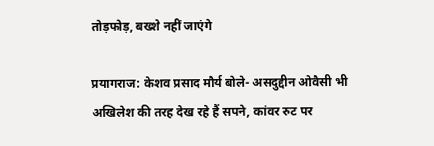तोड़फोड़, बख्शे नहीं जाएंगे

प्रयागराज: केशव प्रसाद मौर्य बोले- असदुद्दीन ओवैसी भी अखिलेश की तरह देख रहे हैं सपने, कांवर रुट पर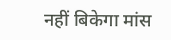नहीं बिकेगा मांस